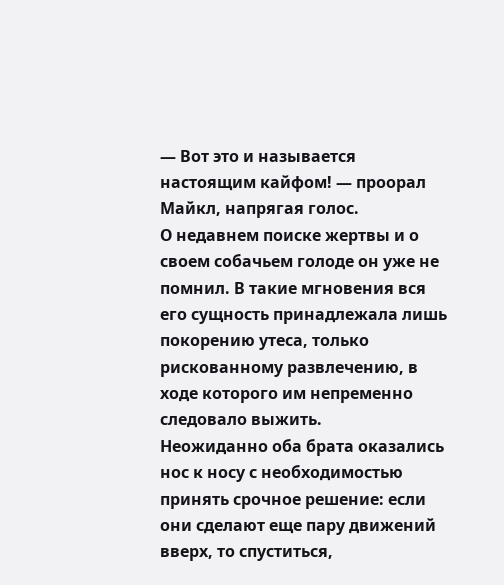— Вот это и называется настоящим кайфом! — проорал Майкл, напрягая голос.
О недавнем поиске жертвы и о своем собачьем голоде он уже не помнил. В такие мгновения вся его сущность принадлежала лишь покорению утеса, только рискованному развлечению, в ходе которого им непременно следовало выжить.
Неожиданно оба брата оказались нос к носу с необходимостью принять срочное решение: если они сделают еще пару движений вверх, то спуститься,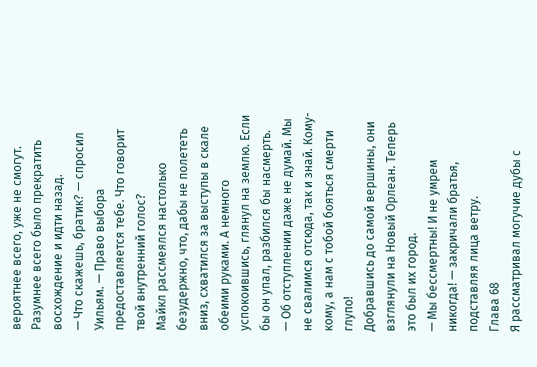вероятнее всего, уже не смогут. Разумнее всего было прекратить восхождение и идти назад.
— Что скажешь, братик? — спросил Уильям. — Право выбора предоставляется тебе. Что говорит твой внутренний голос?
Майкл рассмеялся настолько безудержно, что, дабы не полететь вниз, схватился за выступы в скале обеими руками. А немного успокоившись, глянул на землю. Если бы он упал, разбился бы насмерть.
— Об отступлении даже не думай. Мы не свалимся отсюда, так и знай. Кому-кому, а нам с тобой бояться смерти глупо!
Добравшись до самой вершины, они взглянули на Новый Орлеан. Теперь это был их город.
— Мы бессмертны! И не умрем никогда! — закричали братья, подставляя лица ветру.
Глава 68
Я рассматривал могучие дубы с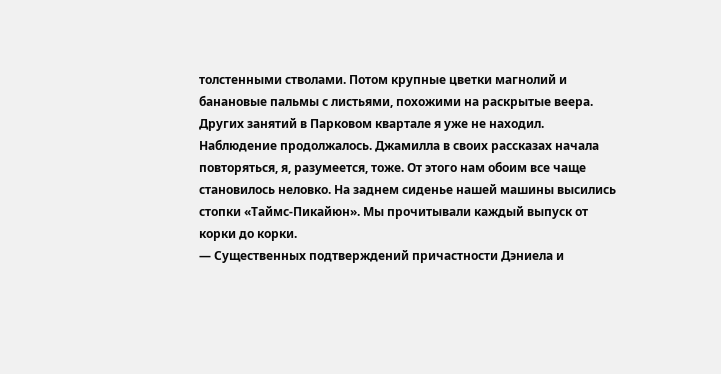толстенными стволами. Потом крупные цветки магнолий и банановые пальмы с листьями, похожими на раскрытые веера. Других занятий в Парковом квартале я уже не находил.
Наблюдение продолжалось. Джамилла в своих рассказах начала повторяться, я, разумеется, тоже. От этого нам обоим все чаще становилось неловко. На заднем сиденье нашей машины высились стопки «Таймс-Пикайюн». Мы прочитывали каждый выпуск от корки до корки.
— Существенных подтверждений причастности Дэниела и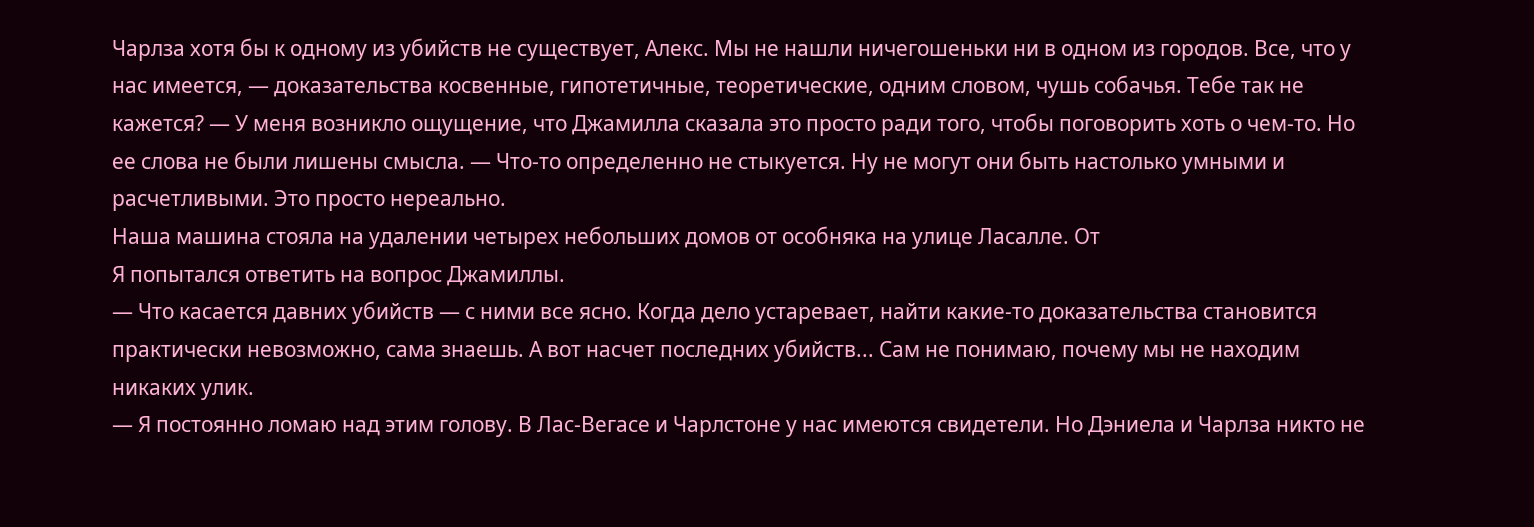Чарлза хотя бы к одному из убийств не существует, Алекс. Мы не нашли ничегошеньки ни в одном из городов. Все, что у нас имеется, — доказательства косвенные, гипотетичные, теоретические, одним словом, чушь собачья. Тебе так не кажется? — У меня возникло ощущение, что Джамилла сказала это просто ради того, чтобы поговорить хоть о чем-то. Но ее слова не были лишены смысла. — Что-то определенно не стыкуется. Ну не могут они быть настолько умными и расчетливыми. Это просто нереально.
Наша машина стояла на удалении четырех небольших домов от особняка на улице Ласалле. От
Я попытался ответить на вопрос Джамиллы.
— Что касается давних убийств — с ними все ясно. Когда дело устаревает, найти какие-то доказательства становится практически невозможно, сама знаешь. А вот насчет последних убийств... Сам не понимаю, почему мы не находим никаких улик.
— Я постоянно ломаю над этим голову. В Лас-Вегасе и Чарлстоне у нас имеются свидетели. Но Дэниела и Чарлза никто не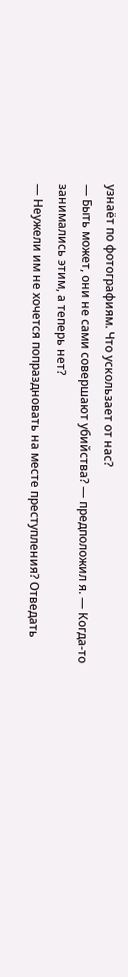узнаёт по фотографиям. Что ускользает от нас?
— Быть может, они не сами совершают убийства? — предположил я. — Когда-то занимались этим, а теперь нет?
— Неужели им не хочется попраздновать на месте преступления? Отведать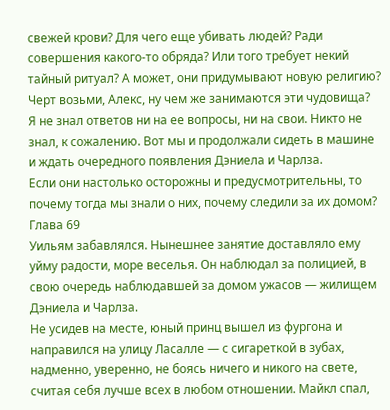свежей крови? Для чего еще убивать людей? Ради совершения какого-то обряда? Или того требует некий тайный ритуал? А может, они придумывают новую религию? Черт возьми, Алекс, ну чем же занимаются эти чудовища?
Я не знал ответов ни на ее вопросы, ни на свои. Никто не знал, к сожалению. Вот мы и продолжали сидеть в машине и ждать очередного появления Дэниела и Чарлза.
Если они настолько осторожны и предусмотрительны, то почему тогда мы знали о них, почему следили за их домом?
Глава 69
Уильям забавлялся. Нынешнее занятие доставляло ему уйму радости, море веселья. Он наблюдал за полицией, в свою очередь наблюдавшей за домом ужасов — жилищем Дэниела и Чарлза.
Не усидев на месте, юный принц вышел из фургона и направился на улицу Ласалле — с сигареткой в зубах, надменно, уверенно, не боясь ничего и никого на свете, считая себя лучше всех в любом отношении. Майкл спал,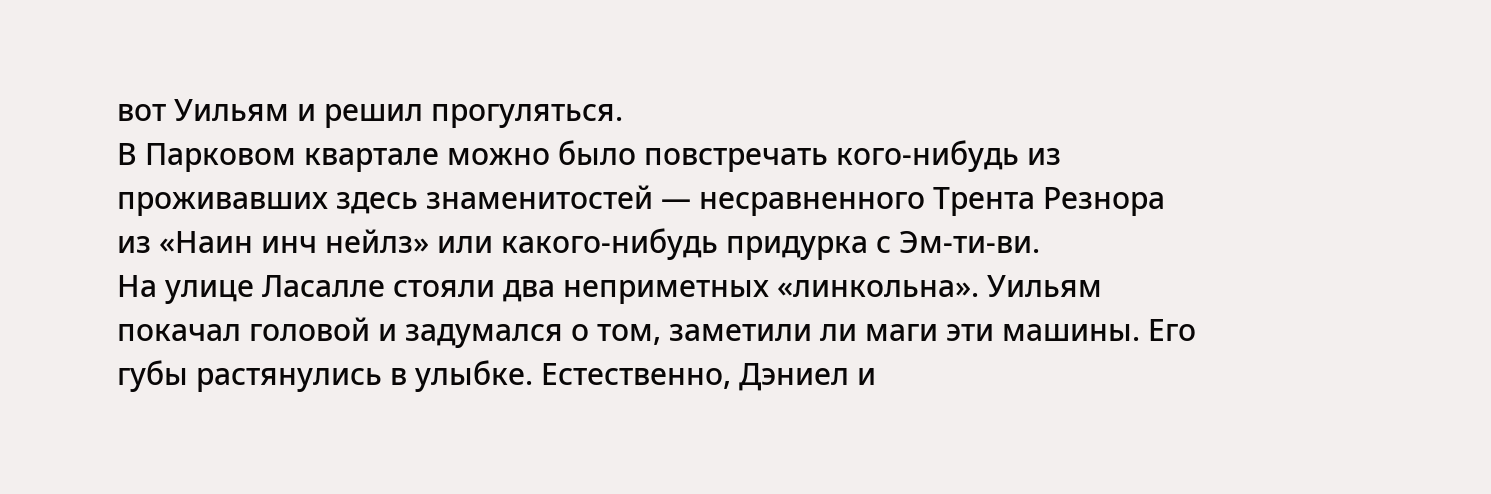вот Уильям и решил прогуляться.
В Парковом квартале можно было повстречать кого-нибудь из проживавших здесь знаменитостей — несравненного Трента Резнора из «Наин инч нейлз» или какого-нибудь придурка с Эм-ти-ви.
На улице Ласалле стояли два неприметных «линкольна». Уильям покачал головой и задумался о том, заметили ли маги эти машины. Его губы растянулись в улыбке. Естественно, Дэниел и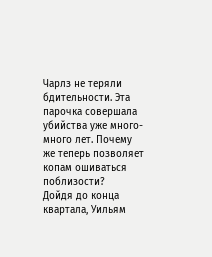Чарлз не теряли бдительности. Эта парочка совершала убийства уже много-много лет. Почему же теперь позволяет копам ошиваться поблизости?
Дойдя до конца квартала, Уильям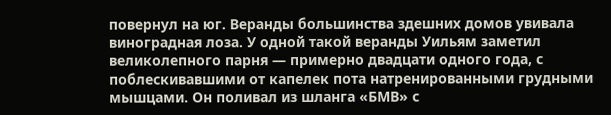повернул на юг. Веранды большинства здешних домов увивала виноградная лоза. У одной такой веранды Уильям заметил великолепного парня — примерно двадцати одного года, с поблескивавшими от капелек пота натренированными грудными мышцами. Он поливал из шланга «БМВ» с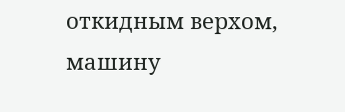откидным верхом, машину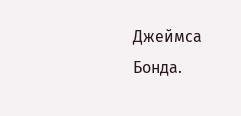Джеймса Бонда.